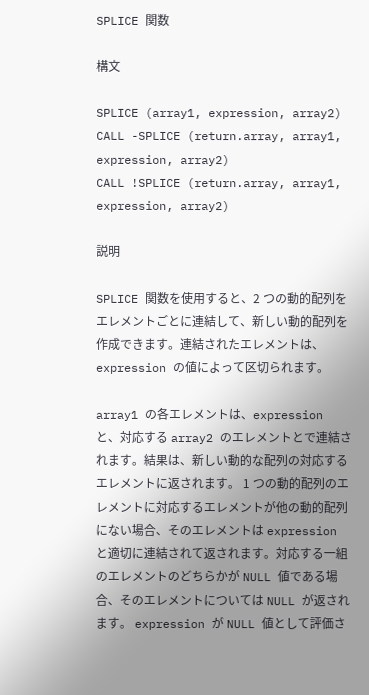SPLICE 関数

構文

SPLICE (array1, expression, array2)
CALL -SPLICE (return.array, array1, expression, array2)
CALL !SPLICE (return.array, array1, expression, array2)

説明

SPLICE 関数を使用すると、2 つの動的配列をエレメントごとに連結して、新しい動的配列を作成できます。連結されたエレメントは、expression の値によって区切られます。

array1 の各エレメントは、expression と、対応する array2 のエレメントとで連結されます。結果は、新しい動的な配列の対応するエレメントに返されます。 1 つの動的配列のエレメントに対応するエレメントが他の動的配列にない場合、そのエレメントは expression と適切に連結されて返されます。対応する一組のエレメントのどちらかが NULL 値である場合、そのエレメントについては NULL が返されます。 expression が NULL 値として評価さ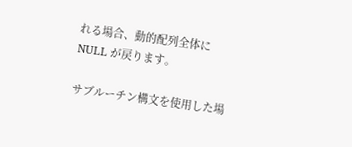れる場合、動的配列全体に NULL が戻ります。

サブルーチン構文を使用した場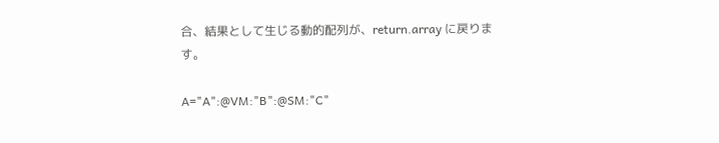合、結果として生じる動的配列が、return.array に戻ります。

A="A":@VM:"B":@SM:"C"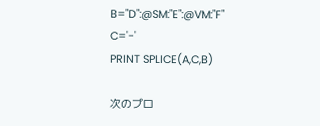B="D":@SM:"E":@VM:"F"
C='-'
PRINT SPLICE(A,C,B)

次のプロ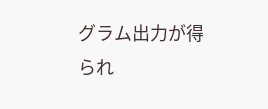グラム出力が得られ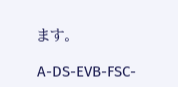ます。

A-DS-EVB-FSC-